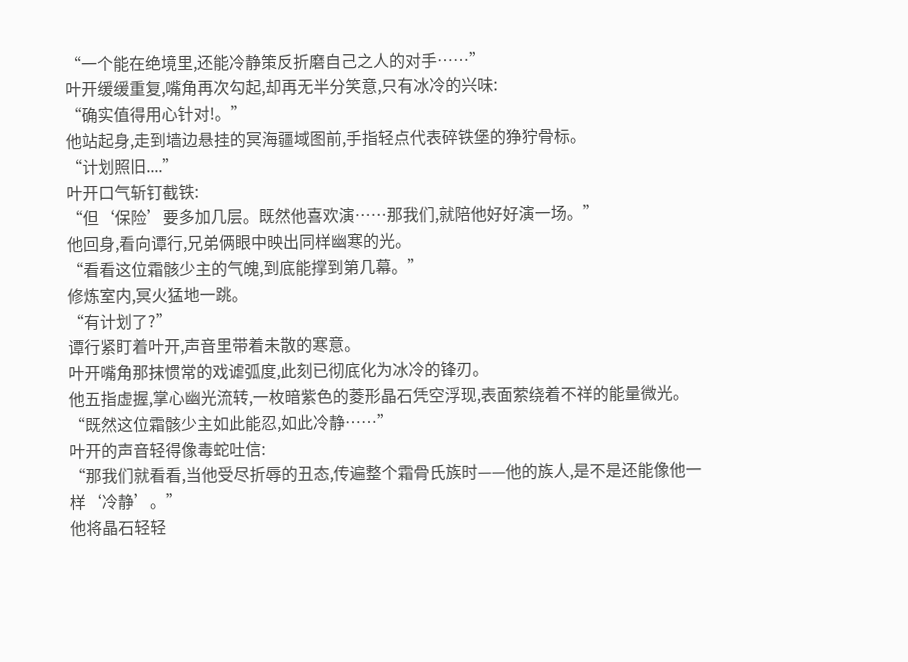“一个能在绝境里,还能冷静策反折磨自己之人的对手……”
叶开缓缓重复,嘴角再次勾起,却再无半分笑意,只有冰冷的兴味:
“确实值得用心针对!。”
他站起身,走到墙边悬挂的冥海疆域图前,手指轻点代表碎铁堡的狰狞骨标。
“计划照旧....”
叶开口气斩钉截铁:
“但‘保险’要多加几层。既然他喜欢演……那我们,就陪他好好演一场。”
他回身,看向谭行,兄弟俩眼中映出同样幽寒的光。
“看看这位霜骸少主的气魄,到底能撑到第几幕。”
修炼室内,冥火猛地一跳。
“有计划了?”
谭行紧盯着叶开,声音里带着未散的寒意。
叶开嘴角那抹惯常的戏谑弧度,此刻已彻底化为冰冷的锋刃。
他五指虚握,掌心幽光流转,一枚暗紫色的菱形晶石凭空浮现,表面萦绕着不祥的能量微光。
“既然这位霜骸少主如此能忍,如此冷静……”
叶开的声音轻得像毒蛇吐信:
“那我们就看看,当他受尽折辱的丑态,传遍整个霜骨氏族时——他的族人,是不是还能像他一样‘冷静’。”
他将晶石轻轻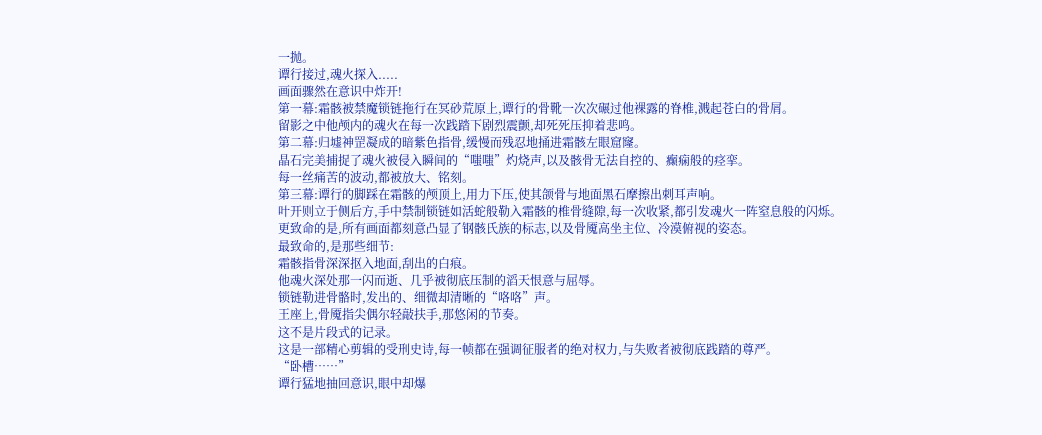一抛。
谭行接过,魂火探入.....
画面骤然在意识中炸开!
第一幕:霜骸被禁魔锁链拖行在冥砂荒原上,谭行的骨靴一次次碾过他裸露的脊椎,溅起苍白的骨屑。
留影之中他颅内的魂火在每一次践踏下剧烈震颤,却死死压抑着悲鸣。
第二幕:归墟神罡凝成的暗紫色指骨,缓慢而残忍地捅进霜骸左眼窟窿。
晶石完美捕捉了魂火被侵入瞬间的“嗤嗤”灼烧声,以及骸骨无法自控的、癫痫般的痉挛。
每一丝痛苦的波动,都被放大、铭刻。
第三幕:谭行的脚踩在霜骸的颅顶上,用力下压,使其颌骨与地面黑石摩擦出刺耳声响。
叶开则立于侧后方,手中禁制锁链如活蛇般勒入霜骸的椎骨缝隙,每一次收紧,都引发魂火一阵窒息般的闪烁。
更致命的是,所有画面都刻意凸显了钢骸氏族的标志,以及骨魇高坐主位、冷漠俯视的姿态。
最致命的,是那些细节:
霜骸指骨深深抠入地面,刮出的白痕。
他魂火深处那一闪而逝、几乎被彻底压制的滔天恨意与屈辱。
锁链勒进骨骼时,发出的、细微却清晰的“咯咯”声。
王座上,骨魇指尖偶尔轻敲扶手,那悠闲的节奏。
这不是片段式的记录。
这是一部精心剪辑的受刑史诗,每一帧都在强调征服者的绝对权力,与失败者被彻底践踏的尊严。
“卧槽……”
谭行猛地抽回意识,眼中却爆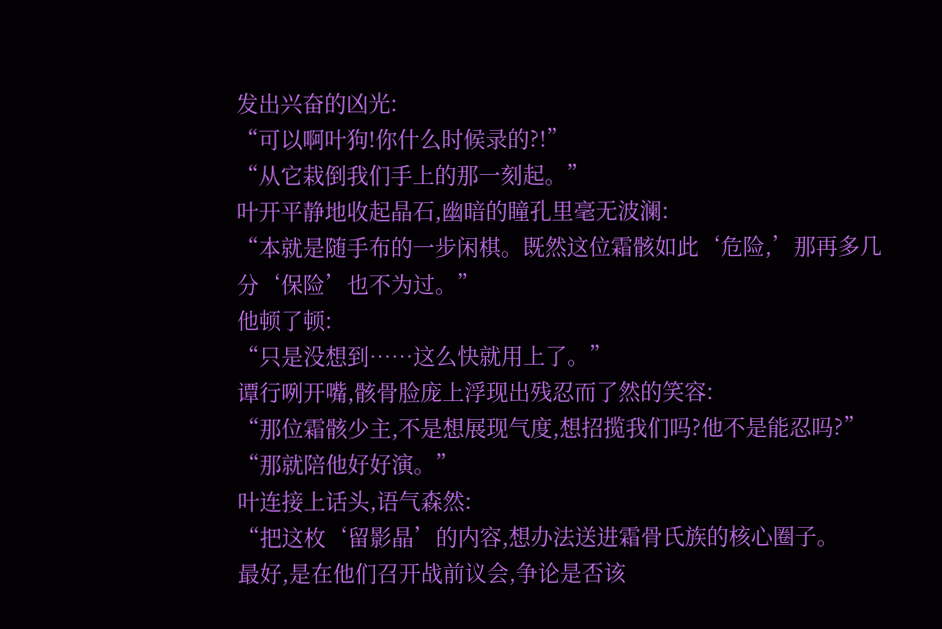发出兴奋的凶光:
“可以啊叶狗!你什么时候录的?!”
“从它栽倒我们手上的那一刻起。”
叶开平静地收起晶石,幽暗的瞳孔里毫无波澜:
“本就是随手布的一步闲棋。既然这位霜骸如此‘危险,’那再多几分‘保险’也不为过。”
他顿了顿:
“只是没想到……这么快就用上了。”
谭行咧开嘴,骸骨脸庞上浮现出残忍而了然的笑容:
“那位霜骸少主,不是想展现气度,想招揽我们吗?他不是能忍吗?”
“那就陪他好好演。”
叶连接上话头,语气森然:
“把这枚‘留影晶’的内容,想办法送进霜骨氏族的核心圈子。
最好,是在他们召开战前议会,争论是否该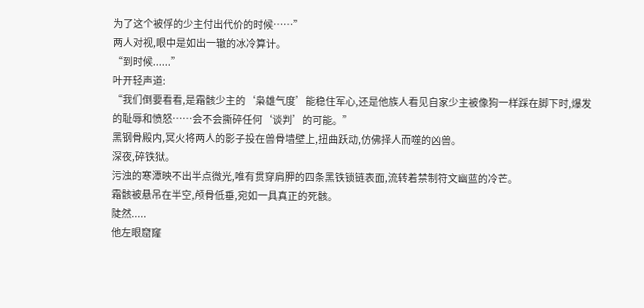为了这个被俘的少主付出代价的时候……”
两人对视,眼中是如出一辙的冰冷算计。
“到时候......”
叶开轻声道:
“我们倒要看看,是霜骸少主的‘枭雄气度’能稳住军心,还是他族人看见自家少主被像狗一样踩在脚下时,爆发的耻辱和愤怒……会不会撕碎任何‘谈判’的可能。”
黑钢骨殿内,冥火将两人的影子投在兽骨墙壁上,扭曲跃动,仿佛择人而噬的凶兽。
深夜,碎铁狱。
污浊的寒潭映不出半点微光,唯有贯穿肩胛的四条黑铁锁链表面,流转着禁制符文幽蓝的冷芒。
霜骸被悬吊在半空,颅骨低垂,宛如一具真正的死骸。
陡然.....
他左眼窟窿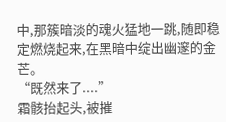中,那簇暗淡的魂火猛地一跳,随即稳定燃烧起来,在黑暗中绽出幽邃的金芒。
“既然来了....”
霜骸抬起头,被摧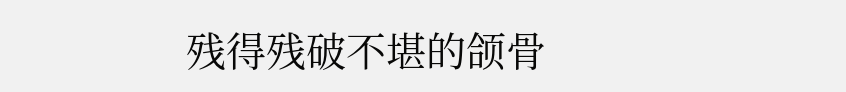残得残破不堪的颌骨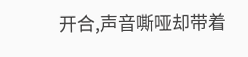开合,声音嘶哑却带着